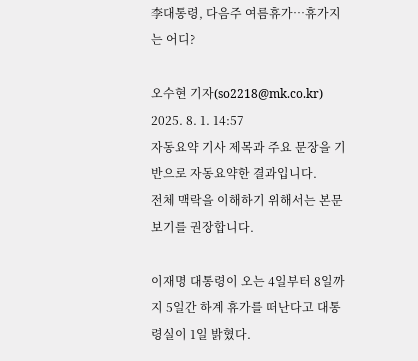李대통령, 다음주 여름휴가…휴가지는 어디?

오수현 기자(so2218@mk.co.kr) 2025. 8. 1. 14:57
자동요약 기사 제목과 주요 문장을 기반으로 자동요약한 결과입니다.
전체 맥락을 이해하기 위해서는 본문 보기를 권장합니다.

이재명 대통령이 오는 4일부터 8일까지 5일간 하계 휴가를 떠난다고 대통령실이 1일 밝혔다.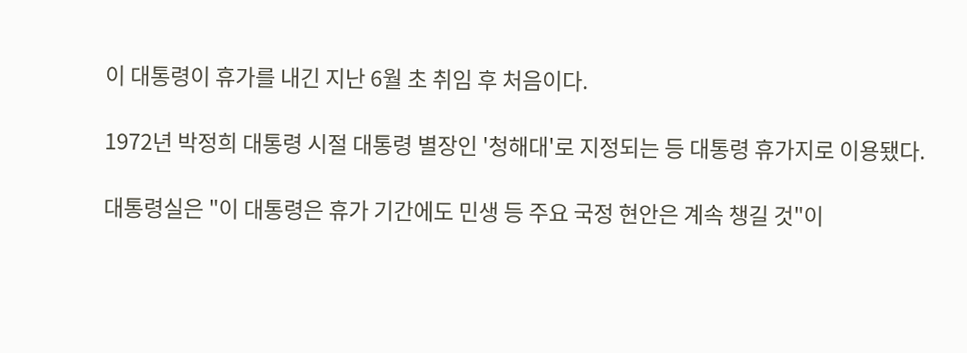이 대통령이 휴가를 내긴 지난 6월 초 취임 후 처음이다.

1972년 박정희 대통령 시절 대통령 별장인 '청해대'로 지정되는 등 대통령 휴가지로 이용됐다.

대통령실은 "이 대통령은 휴가 기간에도 민생 등 주요 국정 현안은 계속 챙길 것"이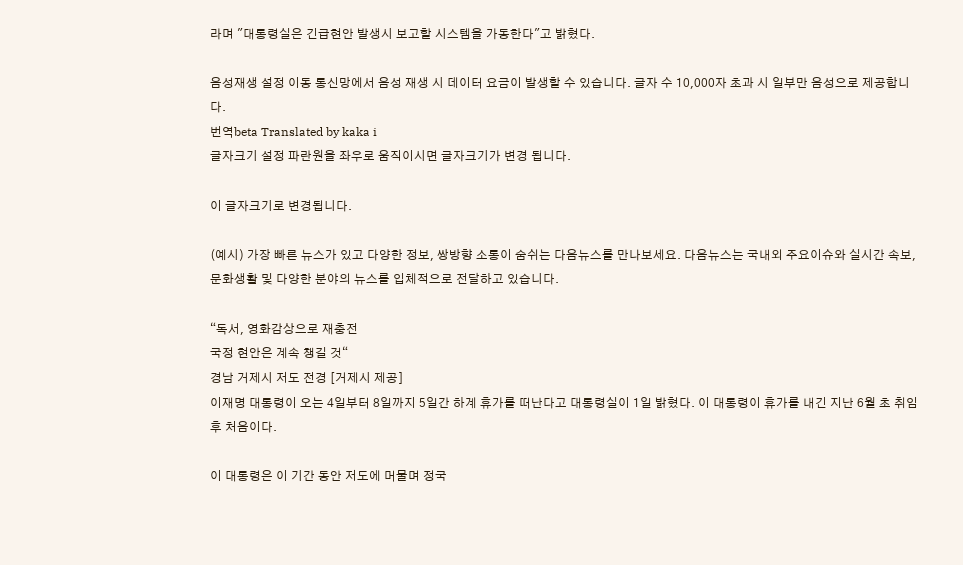라며 "대통령실은 긴급현안 발생시 보고할 시스템을 가동한다"고 밝혔다.

음성재생 설정 이동 통신망에서 음성 재생 시 데이터 요금이 발생할 수 있습니다. 글자 수 10,000자 초과 시 일부만 음성으로 제공합니다.
번역beta Translated by kaka i
글자크기 설정 파란원을 좌우로 움직이시면 글자크기가 변경 됩니다.

이 글자크기로 변경됩니다.

(예시) 가장 빠른 뉴스가 있고 다양한 정보, 쌍방향 소통이 숨쉬는 다음뉴스를 만나보세요. 다음뉴스는 국내외 주요이슈와 실시간 속보, 문화생활 및 다양한 분야의 뉴스를 입체적으로 전달하고 있습니다.

“독서, 영화감상으로 재충전
국정 현안은 계속 챙길 것“
경남 거제시 저도 전경 [거제시 제공]
이재명 대통령이 오는 4일부터 8일까지 5일간 하계 휴가를 떠난다고 대통령실이 1일 밝혔다. 이 대통령이 휴가를 내긴 지난 6월 초 취임 후 처음이다.

이 대통령은 이 기간 동안 저도에 머물며 정국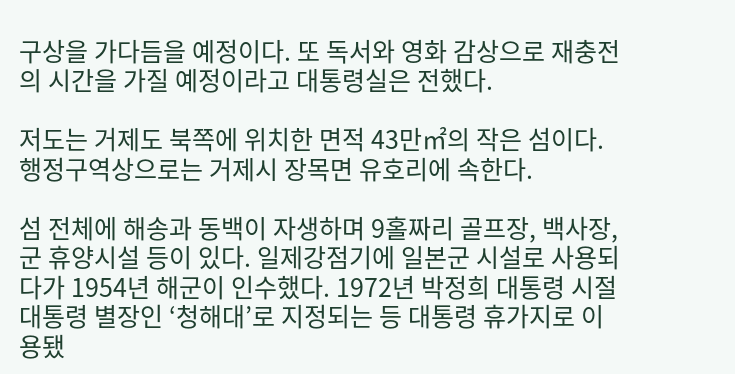구상을 가다듬을 예정이다. 또 독서와 영화 감상으로 재충전의 시간을 가질 예정이라고 대통령실은 전했다.

저도는 거제도 북쪽에 위치한 면적 43만㎡의 작은 섬이다. 행정구역상으로는 거제시 장목면 유호리에 속한다.

섬 전체에 해송과 동백이 자생하며 9홀짜리 골프장, 백사장, 군 휴양시설 등이 있다. 일제강점기에 일본군 시설로 사용되다가 1954년 해군이 인수했다. 1972년 박정희 대통령 시절 대통령 별장인 ‘청해대’로 지정되는 등 대통령 휴가지로 이용됐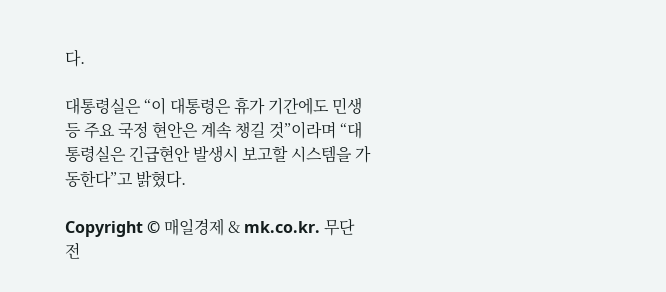다.

대통령실은 “이 대통령은 휴가 기간에도 민생 등 주요 국정 현안은 계속 챙길 것”이라며 “대통령실은 긴급현안 발생시 보고할 시스템을 가동한다”고 밝혔다.

Copyright © 매일경제 & mk.co.kr. 무단 전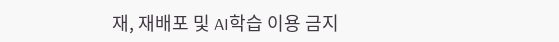재, 재배포 및 AI학습 이용 금지